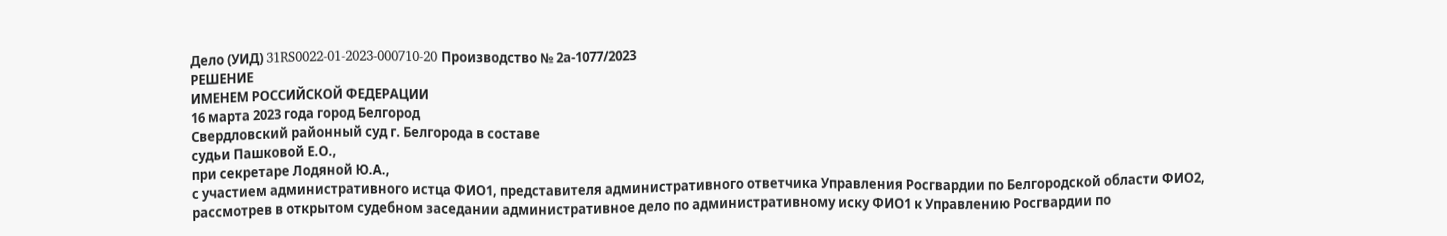Дело (УИД) 31RS0022-01-2023-000710-20 Производство № 2а-1077/2023
РЕШЕНИЕ
ИМЕНЕМ РОССИЙСКОЙ ФЕДЕРАЦИИ
16 марта 2023 года город Белгород
Свердловский районный суд г. Белгорода в составе
судьи Пашковой Е.О.,
при секретаре Лодяной Ю.А.,
с участием административного истца ФИО1, представителя административного ответчика Управления Росгвардии по Белгородской области ФИО2,
рассмотрев в открытом судебном заседании административное дело по административному иску ФИО1 к Управлению Росгвардии по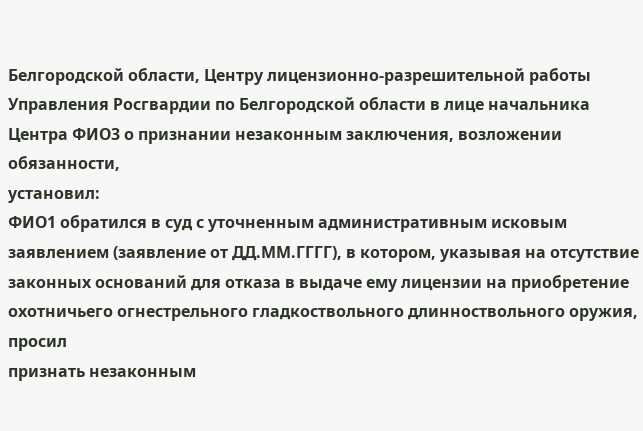Белгородской области, Центру лицензионно-разрешительной работы Управления Росгвардии по Белгородской области в лице начальника Центра ФИО3 о признании незаконным заключения, возложении обязанности,
установил:
ФИО1 обратился в суд с уточненным административным исковым заявлением (заявление от ДД.ММ.ГГГГ), в котором, указывая на отсутствие законных оснований для отказа в выдаче ему лицензии на приобретение охотничьего огнестрельного гладкоствольного длинноствольного оружия, просил
признать незаконным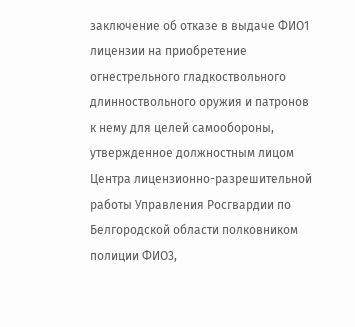заключение об отказе в выдаче ФИО1 лицензии на приобретение огнестрельного гладкоствольного длинноствольного оружия и патронов к нему для целей самообороны, утвержденное должностным лицом Центра лицензионно-разрешительной работы Управления Росгвардии по Белгородской области полковником полиции ФИО3,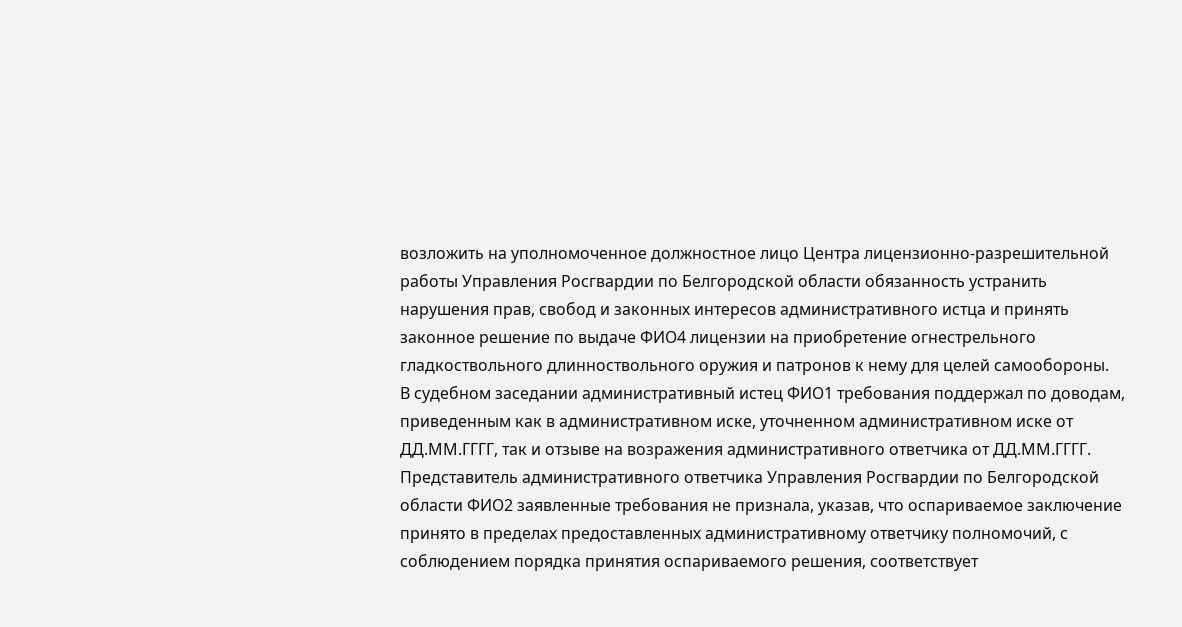возложить на уполномоченное должностное лицо Центра лицензионно-разрешительной работы Управления Росгвардии по Белгородской области обязанность устранить нарушения прав, свобод и законных интересов административного истца и принять законное решение по выдаче ФИО4 лицензии на приобретение огнестрельного гладкоствольного длинноствольного оружия и патронов к нему для целей самообороны.
В судебном заседании административный истец ФИО1 требования поддержал по доводам, приведенным как в административном иске, уточненном административном иске от ДД.ММ.ГГГГ, так и отзыве на возражения административного ответчика от ДД.ММ.ГГГГ.
Представитель административного ответчика Управления Росгвардии по Белгородской области ФИО2 заявленные требования не признала, указав, что оспариваемое заключение принято в пределах предоставленных административному ответчику полномочий, с соблюдением порядка принятия оспариваемого решения, соответствует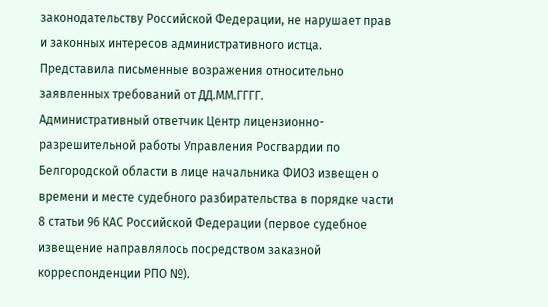законодательству Российской Федерации, не нарушает прав и законных интересов административного истца. Представила письменные возражения относительно заявленных требований от ДД.ММ.ГГГГ.
Административный ответчик Центр лицензионно-разрешительной работы Управления Росгвардии по Белгородской области в лице начальника ФИО3 извещен о времени и месте судебного разбирательства в порядке части 8 статьи 96 КАС Российской Федерации (первое судебное извещение направлялось посредством заказной корреспонденции РПО №).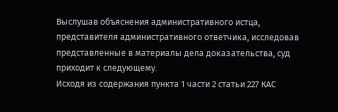Выслушав объяснения административного истца, представителя административного ответчика, исследовав представленные в материалы дела доказательства, суд приходит к следующему.
Исходя из содержания пункта 1 части 2 статьи 227 КАС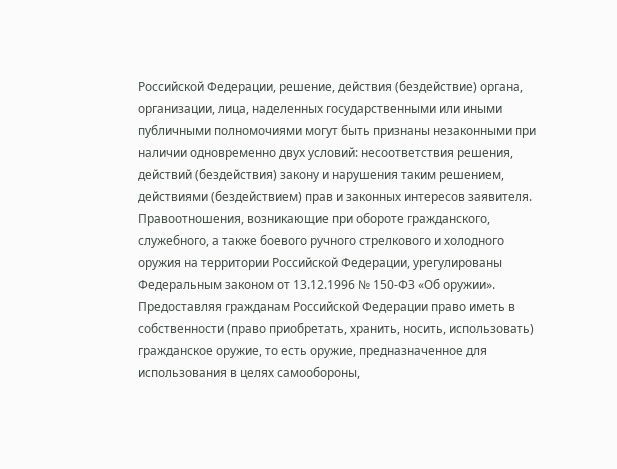Российской Федерации, решение, действия (бездействие) органа, организации, лица, наделенных государственными или иными публичными полномочиями могут быть признаны незаконными при наличии одновременно двух условий: несоответствия решения, действий (бездействия) закону и нарушения таким решением, действиями (бездействием) прав и законных интересов заявителя.
Правоотношения, возникающие при обороте гражданского, служебного, а также боевого ручного стрелкового и холодного оружия на территории Российской Федерации, урегулированы Федеральным законом от 13.12.1996 № 150-ФЗ «Об оружии».
Предоставляя гражданам Российской Федерации право иметь в собственности (право приобретать, хранить, носить, использовать) гражданское оружие, то есть оружие, предназначенное для использования в целях самообороны,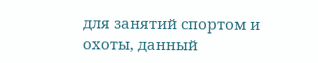для занятий спортом и охоты, данный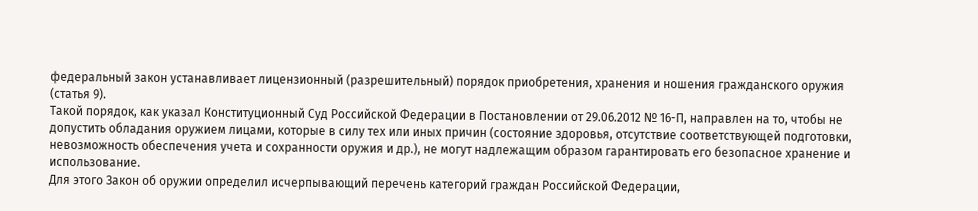федеральный закон устанавливает лицензионный (разрешительный) порядок приобретения, хранения и ношения гражданского оружия (статья 9).
Такой порядок, как указал Конституционный Суд Российской Федерации в Постановлении от 29.06.2012 № 16-П, направлен на то, чтобы не допустить обладания оружием лицами, которые в силу тех или иных причин (состояние здоровья, отсутствие соответствующей подготовки, невозможность обеспечения учета и сохранности оружия и др.), не могут надлежащим образом гарантировать его безопасное хранение и использование.
Для этого Закон об оружии определил исчерпывающий перечень категорий граждан Российской Федерации,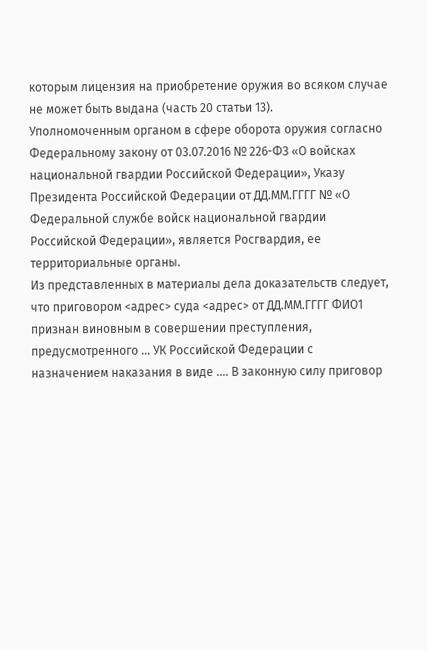которым лицензия на приобретение оружия во всяком случае не может быть выдана (часть 20 статьи 13).
Уполномоченным органом в сфере оборота оружия согласно Федеральному закону от 03.07.2016 № 226-ФЗ «О войсках национальной гвардии Российской Федерации», Указу Президента Российской Федерации от ДД.ММ.ГГГГ № «О Федеральной службе войск национальной гвардии Российской Федерации», является Росгвардия, ее территориальные органы.
Из представленных в материалы дела доказательств следует, что приговором <адрес> суда <адрес> от ДД.ММ.ГГГГ ФИО1 признан виновным в совершении преступления, предусмотренного ... УК Российской Федерации с назначением наказания в виде .... В законную силу приговор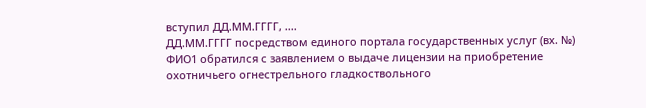вступил ДД.ММ.ГГГГ, ....
ДД.ММ.ГГГГ посредством единого портала государственных услуг (вх. №) ФИО1 обратился с заявлением о выдаче лицензии на приобретение охотничьего огнестрельного гладкоствольного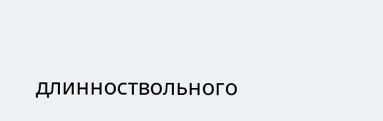длинноствольного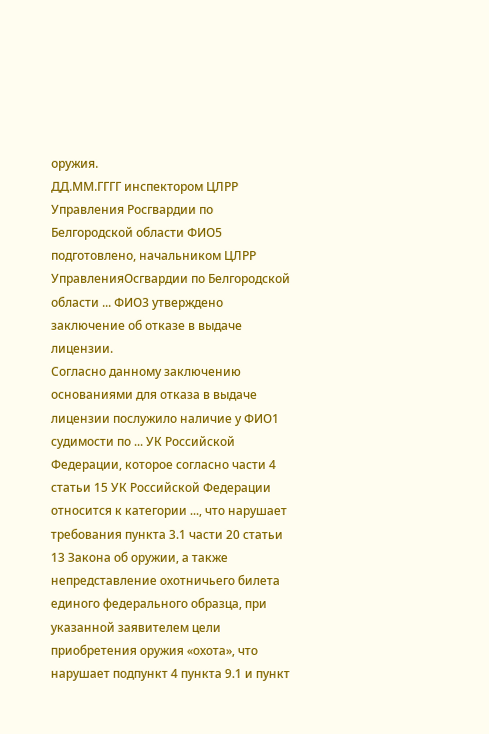оружия.
ДД.ММ.ГГГГ инспектором ЦЛРР Управления Росгвардии по Белгородской области ФИО5 подготовлено, начальником ЦЛРР УправленияОсгвардии по Белгородской области ... ФИО3 утверждено заключение об отказе в выдаче лицензии.
Согласно данному заключению основаниями для отказа в выдаче лицензии послужило наличие у ФИО1 судимости по ... УК Российской Федерации, которое согласно части 4 статьи 15 УК Российской Федерации относится к категории ..., что нарушает требования пункта 3.1 части 20 статьи 13 Закона об оружии, а также непредставление охотничьего билета единого федерального образца, при указанной заявителем цели приобретения оружия «охота», что нарушает подпункт 4 пункта 9.1 и пункт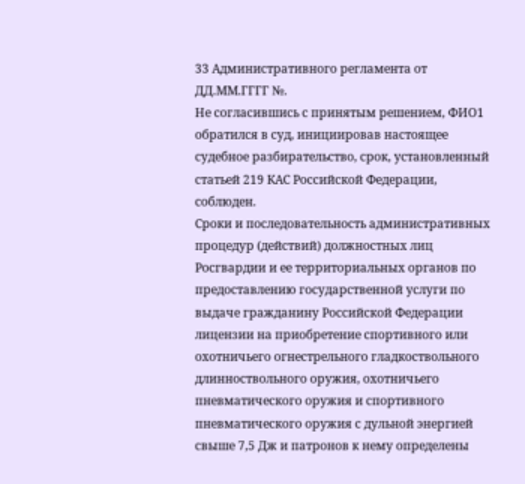33 Административного регламента от ДД.ММ.ГГГГ №.
Не согласившись с принятым решением, ФИО1 обратился в суд, инициировав настоящее судебное разбирательство, срок, установленный статьей 219 КАС Российской Федерации, соблюден.
Сроки и последовательность административных процедур (действий) должностных лиц Росгвардии и ее территориальных органов по предоставлению государственной услуги по выдаче гражданину Российской Федерации лицензии на приобретение спортивного или охотничьего огнестрельного гладкоствольного длинноствольного оружия, охотничьего пневматического оружия и спортивного пневматического оружия с дульной энергией свыше 7,5 Дж и патронов к нему определены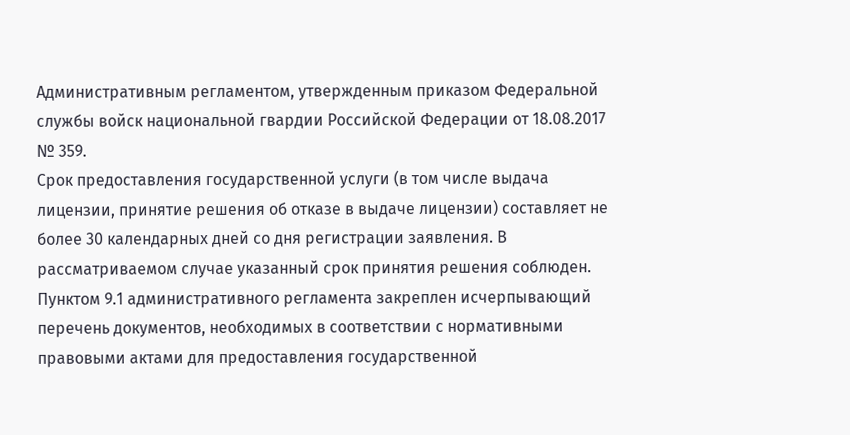Административным регламентом, утвержденным приказом Федеральной службы войск национальной гвардии Российской Федерации от 18.08.2017 № 359.
Срок предоставления государственной услуги (в том числе выдача лицензии, принятие решения об отказе в выдаче лицензии) составляет не более 30 календарных дней со дня регистрации заявления. В рассматриваемом случае указанный срок принятия решения соблюден.
Пунктом 9.1 административного регламента закреплен исчерпывающий перечень документов, необходимых в соответствии с нормативными правовыми актами для предоставления государственной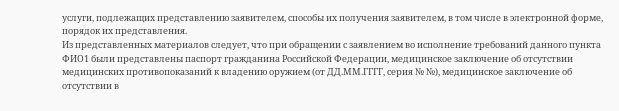услуги, подлежащих представлению заявителем, способы их получения заявителем, в том числе в электронной форме, порядок их представления.
Из представленных материалов следует, что при обращении с заявлением во исполнение требований данного пункта ФИО1 были представлены паспорт гражданина Российской Федерации, медицинское заключение об отсутствии медицинских противопоказаний к владению оружием (от ДД.ММ.ГГГГ, серия № №), медицинское заключение об отсутствии в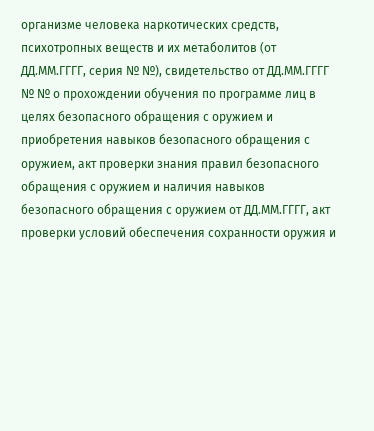организме человека наркотических средств, психотропных веществ и их метаболитов (от ДД.ММ.ГГГГ, серия № №), свидетельство от ДД.ММ.ГГГГ № № о прохождении обучения по программе лиц в целях безопасного обращения с оружием и приобретения навыков безопасного обращения с оружием, акт проверки знания правил безопасного обращения с оружием и наличия навыков безопасного обращения с оружием от ДД.ММ.ГГГГ, акт проверки условий обеспечения сохранности оружия и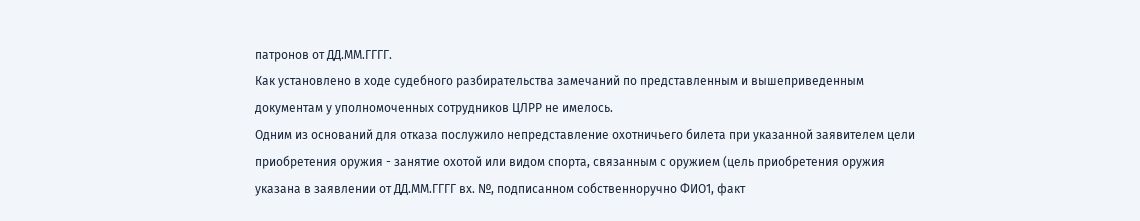патронов от ДД.ММ.ГГГГ.
Как установлено в ходе судебного разбирательства замечаний по представленным и вышеприведенным документам у уполномоченных сотрудников ЦЛРР не имелось.
Одним из оснований для отказа послужило непредставление охотничьего билета при указанной заявителем цели приобретения оружия - занятие охотой или видом спорта, связанным с оружием (цель приобретения оружия указана в заявлении от ДД.ММ.ГГГГ вх. №, подписанном собственноручно ФИО1, факт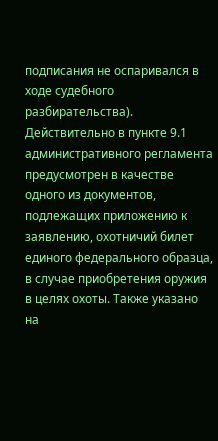подписания не оспаривался в ходе судебного разбирательства).
Действительно в пункте 9.1 административного регламента предусмотрен в качестве одного из документов, подлежащих приложению к заявлению, охотничий билет единого федерального образца, в случае приобретения оружия в целях охоты. Также указано на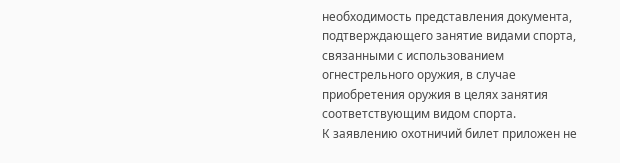необходимость представления документа, подтверждающего занятие видами спорта, связанными с использованием огнестрельного оружия, в случае приобретения оружия в целях занятия соответствующим видом спорта.
К заявлению охотничий билет приложен не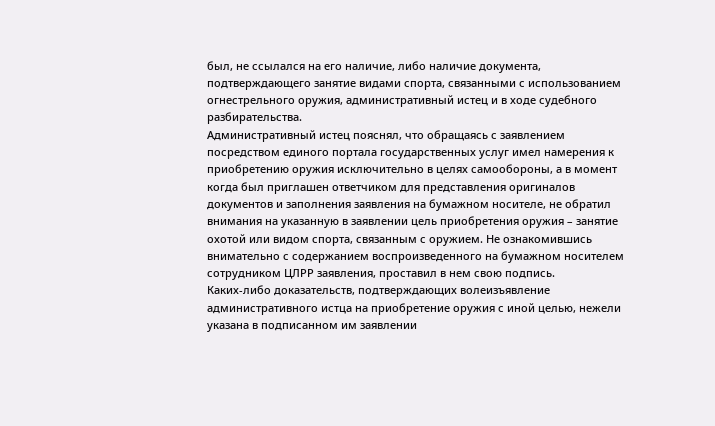был, не ссылался на его наличие, либо наличие документа, подтверждающего занятие видами спорта, связанными с использованием огнестрельного оружия, административный истец и в ходе судебного разбирательства.
Административный истец пояснял, что обращаясь с заявлением посредством единого портала государственных услуг имел намерения к приобретению оружия исключительно в целях самообороны, а в момент когда был приглашен ответчиком для представления оригиналов документов и заполнения заявления на бумажном носителе, не обратил внимания на указанную в заявлении цель приобретения оружия – занятие охотой или видом спорта, связанным с оружием. Не ознакомившись внимательно с содержанием воспроизведенного на бумажном носителем сотрудником ЦЛРР заявления, проставил в нем свою подпись.
Каких-либо доказательств, подтверждающих волеизъявление административного истца на приобретение оружия с иной целью, нежели указана в подписанном им заявлении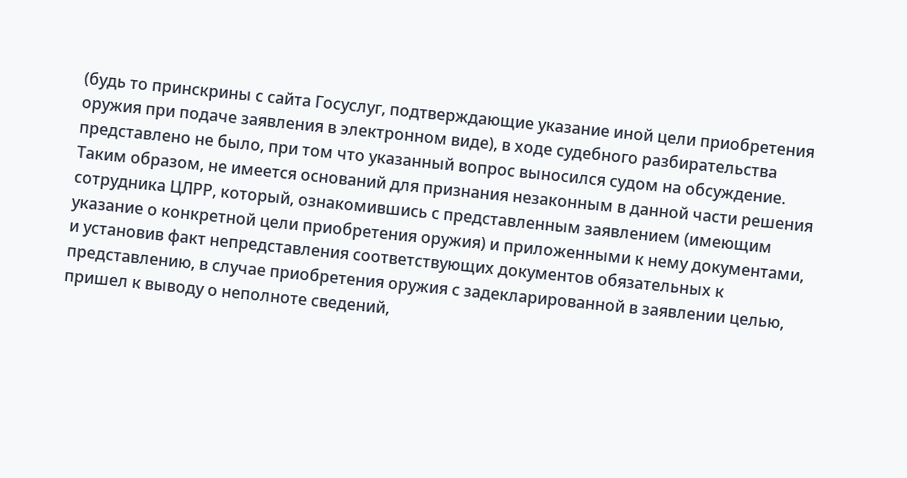(будь то принскрины с сайта Госуслуг, подтверждающие указание иной цели приобретения оружия при подаче заявления в электронном виде), в ходе судебного разбирательства представлено не было, при том что указанный вопрос выносился судом на обсуждение.
Таким образом, не имеется оснований для признания незаконным в данной части решения сотрудника ЦЛРР, который, ознакомившись с представленным заявлением (имеющим указание о конкретной цели приобретения оружия) и приложенными к нему документами, и установив факт непредставления соответствующих документов обязательных к представлению, в случае приобретения оружия с задекларированной в заявлении целью, пришел к выводу о неполноте сведений,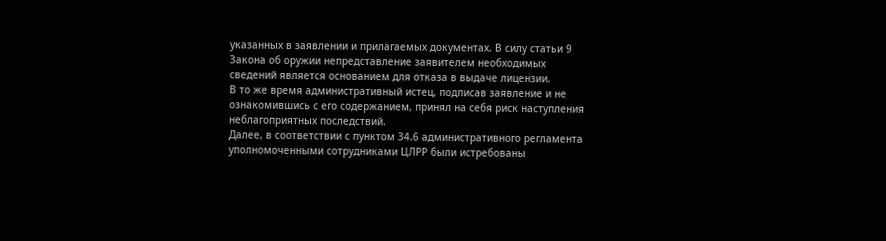указанных в заявлении и прилагаемых документах. В силу статьи 9 Закона об оружии непредставление заявителем необходимых сведений является основанием для отказа в выдаче лицензии.
В то же время административный истец, подписав заявление и не ознакомившись с его содержанием, принял на себя риск наступления неблагоприятных последствий.
Далее, в соответствии с пунктом 34.6 административного регламента уполномоченными сотрудниками ЦЛРР были истребованы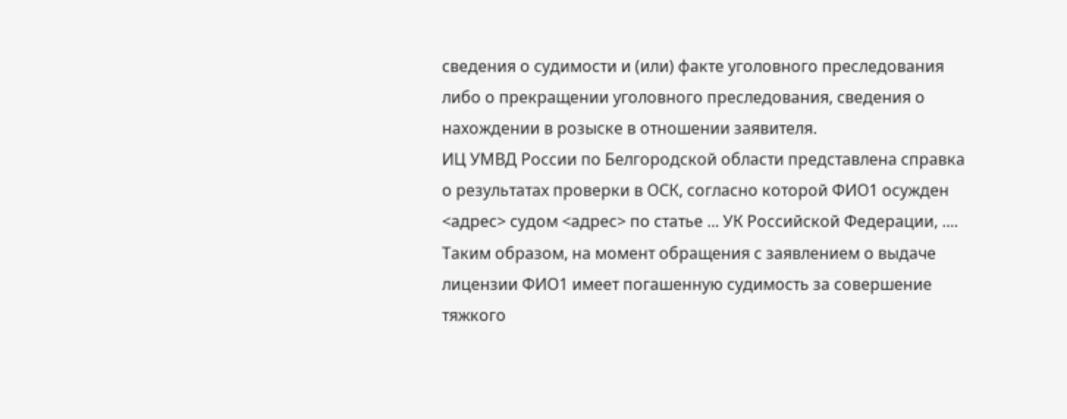сведения о судимости и (или) факте уголовного преследования либо о прекращении уголовного преследования, сведения о нахождении в розыске в отношении заявителя.
ИЦ УМВД России по Белгородской области представлена справка о результатах проверки в ОСК, согласно которой ФИО1 осужден <адрес> судом <адрес> по статье ... УК Российской Федерации, ....
Таким образом, на момент обращения с заявлением о выдаче лицензии ФИО1 имеет погашенную судимость за совершение тяжкого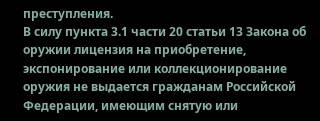преступления.
В силу пункта 3.1 части 20 статьи 13 Закона об оружии лицензия на приобретение, экспонирование или коллекционирование оружия не выдается гражданам Российской Федерации, имеющим снятую или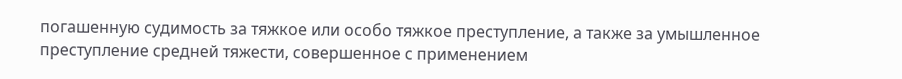погашенную судимость за тяжкое или особо тяжкое преступление, а также за умышленное преступление средней тяжести, совершенное с применением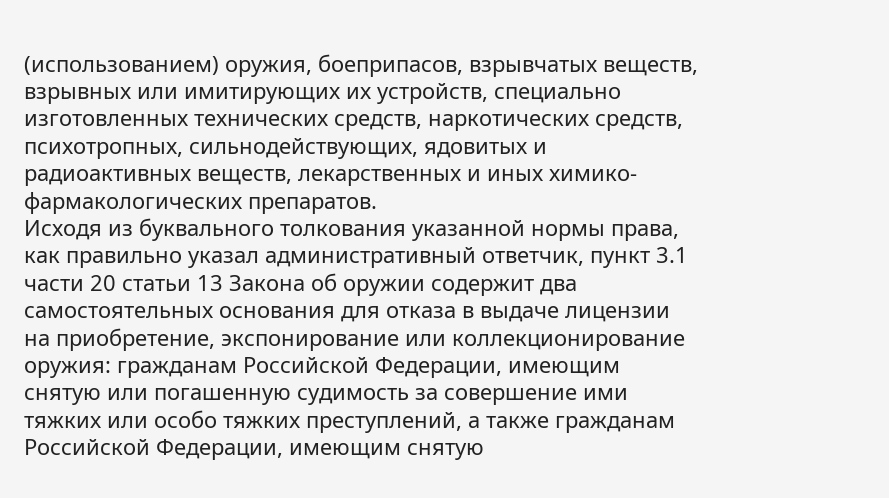(использованием) оружия, боеприпасов, взрывчатых веществ, взрывных или имитирующих их устройств, специально изготовленных технических средств, наркотических средств, психотропных, сильнодействующих, ядовитых и радиоактивных веществ, лекарственных и иных химико-фармакологических препаратов.
Исходя из буквального толкования указанной нормы права, как правильно указал административный ответчик, пункт 3.1 части 20 статьи 13 Закона об оружии содержит два самостоятельных основания для отказа в выдаче лицензии на приобретение, экспонирование или коллекционирование оружия: гражданам Российской Федерации, имеющим снятую или погашенную судимость за совершение ими тяжких или особо тяжких преступлений, а также гражданам Российской Федерации, имеющим снятую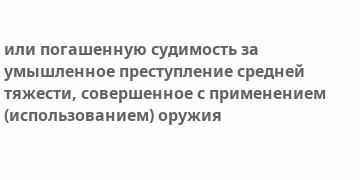или погашенную судимость за умышленное преступление средней тяжести, совершенное с применением (использованием) оружия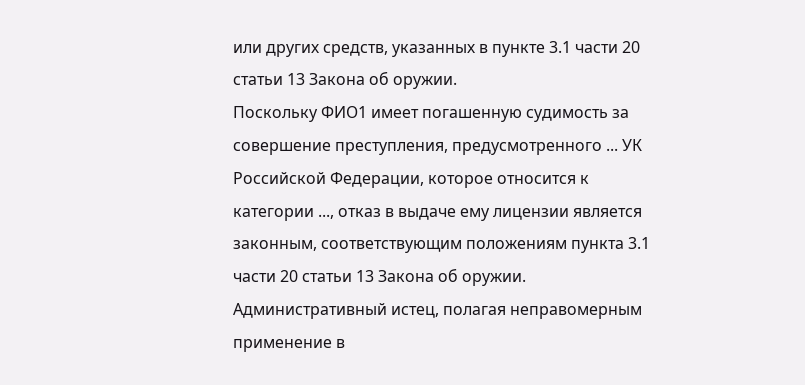или других средств, указанных в пункте 3.1 части 20 статьи 13 Закона об оружии.
Поскольку ФИО1 имеет погашенную судимость за совершение преступления, предусмотренного ... УК Российской Федерации, которое относится к категории ..., отказ в выдаче ему лицензии является законным, соответствующим положениям пункта 3.1 части 20 статьи 13 Закона об оружии.
Административный истец, полагая неправомерным применение в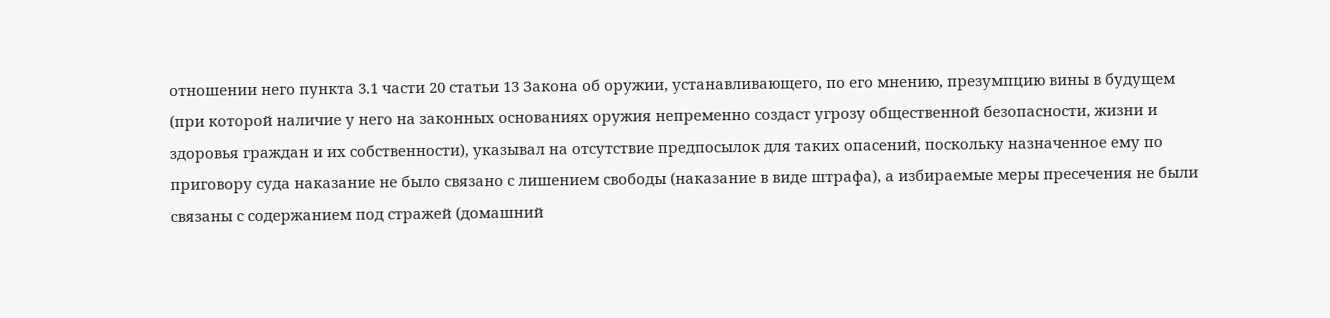отношении него пункта 3.1 части 20 статьи 13 Закона об оружии, устанавливающего, по его мнению, презумпцию вины в будущем (при которой наличие у него на законных основаниях оружия непременно создаст угрозу общественной безопасности, жизни и здоровья граждан и их собственности), указывал на отсутствие предпосылок для таких опасений, поскольку назначенное ему по приговору суда наказание не было связано с лишением свободы (наказание в виде штрафа), а избираемые меры пресечения не были связаны с содержанием под стражей (домашний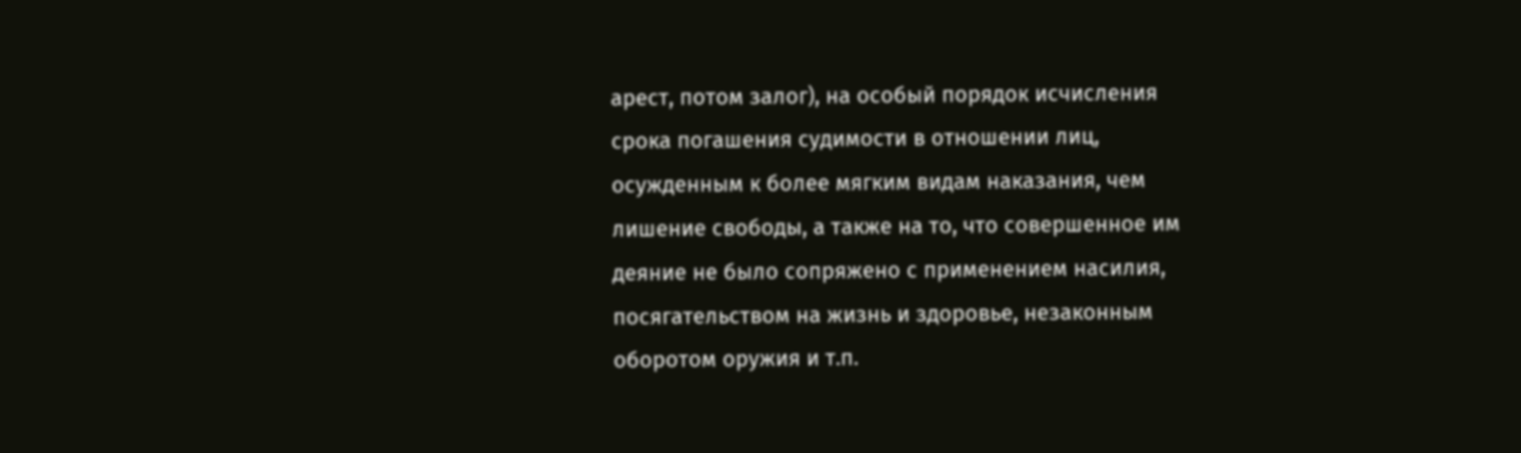арест, потом залог), на особый порядок исчисления срока погашения судимости в отношении лиц, осужденным к более мягким видам наказания, чем лишение свободы, а также на то, что совершенное им деяние не было сопряжено с применением насилия, посягательством на жизнь и здоровье, незаконным оборотом оружия и т.п.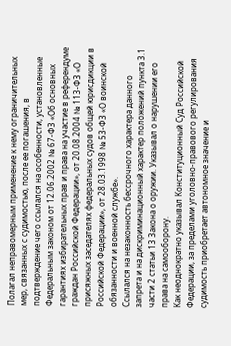Полагал неправомерным применение к нему ограничительных мер, связанных с судимостью, после ее погашения, в подтверждение чего ссылался на особенности, установленные Федеральным законом от 12.06.2002 № 67-ФЗ «Об основных гарантиях избирательных прав и права на участие в референдуме граждан Российской Федерации», от 20.08.2004 № 113-ФЗ «О присяжных заседателях федеральных судов общей юрисдикции в Российской Федерации», от 28.03.1998 № 53-ФЗ «О воинской обязанности и военной службе».
Ссылался на незаконность бессрочного характера данного запрета и на дискриминационный характер положений пункта 3.1 части 2 статьи 13 Закона о оружии. Указывал о нарушении его права на самооборону.
Как неоднократно указывал Конституционный Суд Российской Федерации, за пределами уголовно-правового регулирования судимость приобретает автономное значение и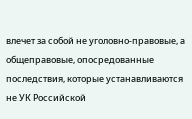влечет за собой не уголовно-правовые, а общеправовые, опосредованные последствия, которые устанавливаются не УК Российской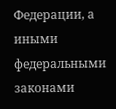Федерации, а иными федеральными законами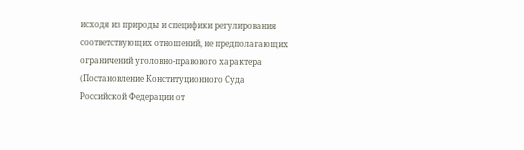исходя из природы и специфики регулирования соответствующих отношений, не предполагающих ограничений уголовно-правового характера (Постановление Конституционного Суда Российской Федерации от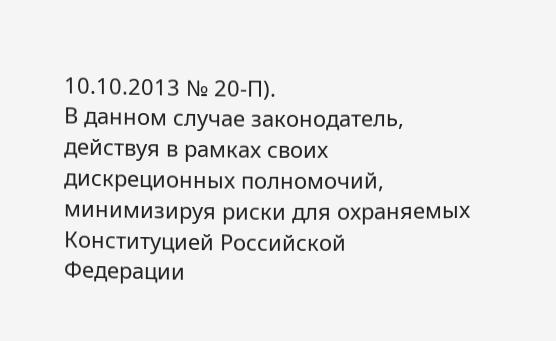10.10.2013 № 20-П).
В данном случае законодатель, действуя в рамках своих дискреционных полномочий, минимизируя риски для охраняемых Конституцией Российской Федерации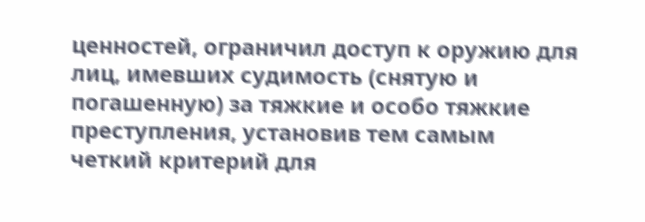ценностей, ограничил доступ к оружию для лиц, имевших судимость (снятую и погашенную) за тяжкие и особо тяжкие преступления, установив тем самым четкий критерий для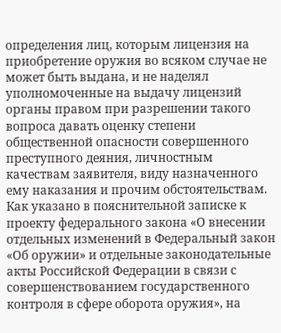определения лиц, которым лицензия на приобретение оружия во всяком случае не может быть выдана, и не наделял уполномоченные на выдачу лицензий органы правом при разрешении такого вопроса давать оценку степени общественной опасности совершенного преступного деяния, личностным качествам заявителя, виду назначенного ему наказания и прочим обстоятельствам. Как указано в пояснительной записке к проекту федерального закона «О внесении отдельных изменений в Федеральный закон «Об оружии» и отдельные законодательные акты Российской Федерации в связи с совершенствованием государственного контроля в сфере оборота оружия», на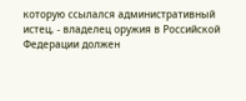которую ссылался административный истец, - владелец оружия в Российской Федерации должен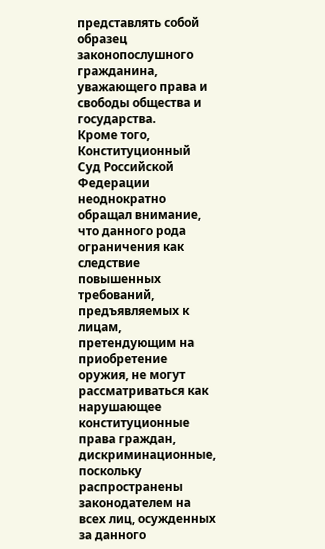представлять собой образец законопослушного гражданина, уважающего права и свободы общества и государства.
Кроме того, Конституционный Суд Российской Федерации неоднократно обращал внимание, что данного рода ограничения как следствие повышенных требований, предъявляемых к лицам, претендующим на приобретение оружия, не могут рассматриваться как нарушающее конституционные права граждан, дискриминационные, поскольку распространены законодателем на всех лиц, осужденных за данного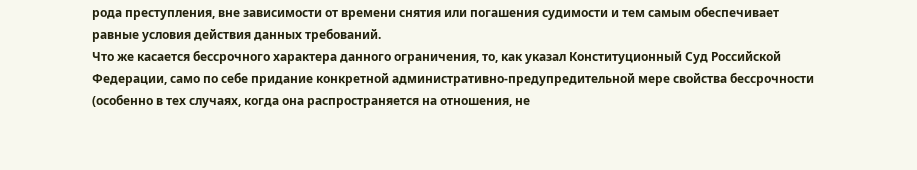рода преступления, вне зависимости от времени снятия или погашения судимости и тем самым обеспечивает равные условия действия данных требований.
Что же касается бессрочного характера данного ограничения, то, как указал Конституционный Суд Российской Федерации, само по себе придание конкретной административно-предупредительной мере свойства бессрочности (особенно в тех случаях, когда она распространяется на отношения, не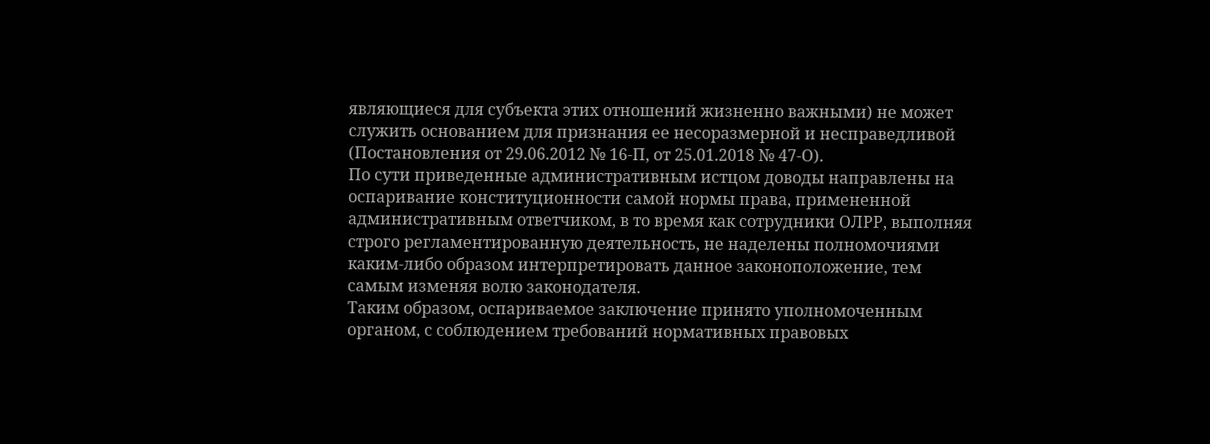являющиеся для субъекта этих отношений жизненно важными) не может служить основанием для признания ее несоразмерной и несправедливой (Постановления от 29.06.2012 № 16-П, от 25.01.2018 № 47-О).
По сути приведенные административным истцом доводы направлены на оспаривание конституционности самой нормы права, примененной административным ответчиком, в то время как сотрудники ОЛРР, выполняя строго регламентированную деятельность, не наделены полномочиями каким-либо образом интерпретировать данное законоположение, тем самым изменяя волю законодателя.
Таким образом, оспариваемое заключение принято уполномоченным органом, с соблюдением требований нормативных правовых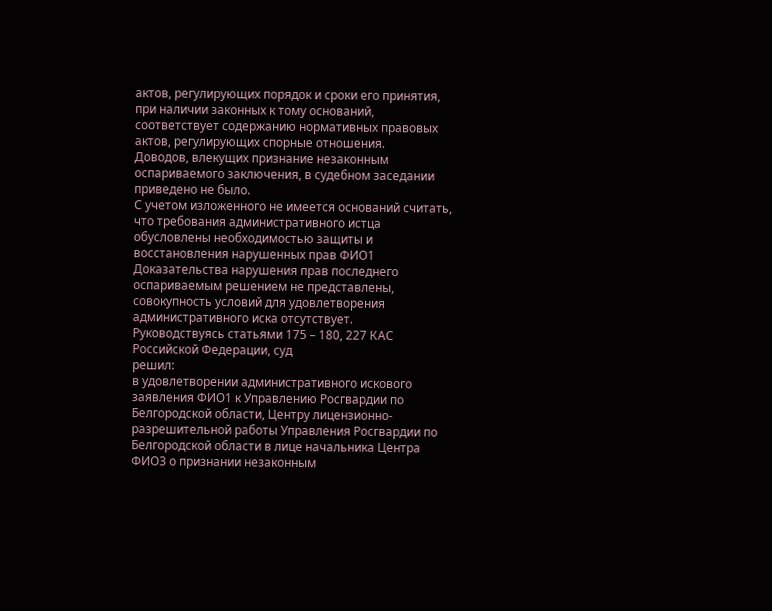актов, регулирующих порядок и сроки его принятия, при наличии законных к тому оснований, соответствует содержанию нормативных правовых актов, регулирующих спорные отношения.
Доводов, влекущих признание незаконным оспариваемого заключения, в судебном заседании приведено не было.
С учетом изложенного не имеется оснований считать, что требования административного истца обусловлены необходимостью защиты и восстановления нарушенных прав ФИО1 Доказательства нарушения прав последнего оспариваемым решением не представлены, совокупность условий для удовлетворения административного иска отсутствует.
Руководствуясь статьями 175 – 180, 227 КАС Российской Федерации, суд
решил:
в удовлетворении административного искового заявления ФИО1 к Управлению Росгвардии по Белгородской области, Центру лицензионно-разрешительной работы Управления Росгвардии по Белгородской области в лице начальника Центра ФИО3 о признании незаконным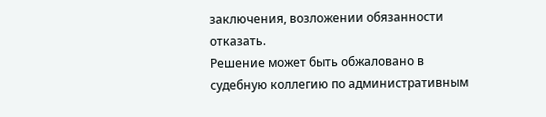заключения, возложении обязанности отказать.
Решение может быть обжаловано в судебную коллегию по административным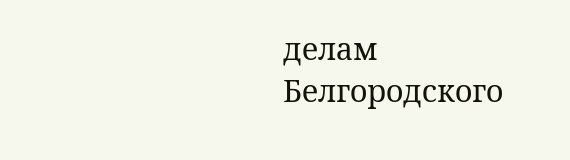делам Белгородского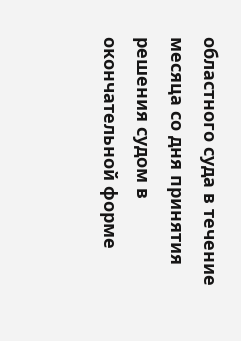областного суда в течение месяца со дня принятия решения судом в окончательной форме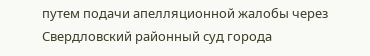путем подачи апелляционной жалобы через Свердловский районный суд города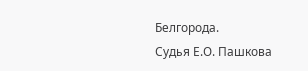Белгорода.
Судья Е.О. Пашкова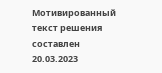Мотивированный текст решения составлен 20.03.2023